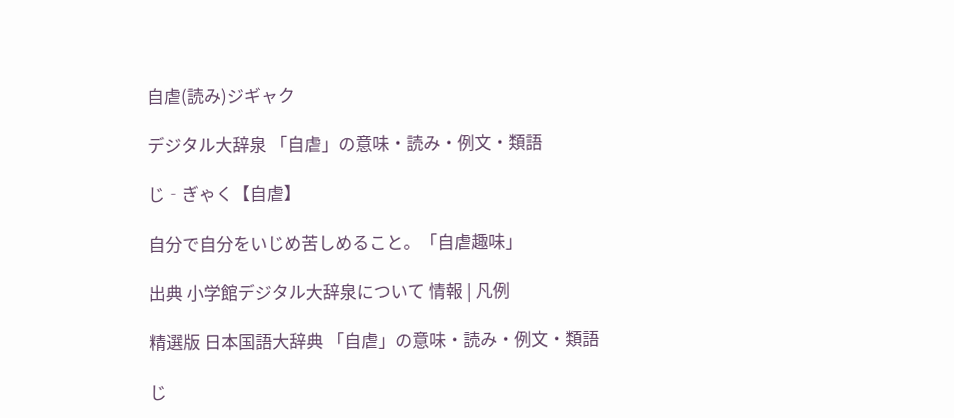自虐(読み)ジギャク

デジタル大辞泉 「自虐」の意味・読み・例文・類語

じ‐ぎゃく【自虐】

自分で自分をいじめ苦しめること。「自虐趣味」

出典 小学館デジタル大辞泉について 情報 | 凡例

精選版 日本国語大辞典 「自虐」の意味・読み・例文・類語

じ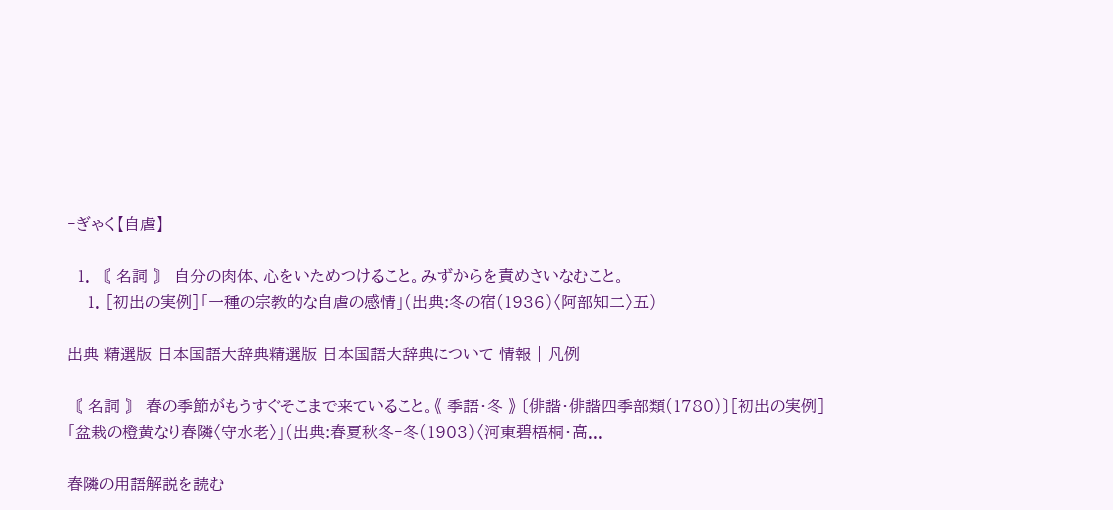‐ぎゃく【自虐】

  1. 〘 名詞 〙 自分の肉体、心をいためつけること。みずからを責めさいなむこと。
    1. [初出の実例]「一種の宗教的な自虐の感情」(出典:冬の宿(1936)〈阿部知二〉五)

出典 精選版 日本国語大辞典精選版 日本国語大辞典について 情報 | 凡例

〘 名詞 〙 春の季節がもうすぐそこまで来ていること。《 季語・冬 》 〔俳諧・俳諧四季部類(1780)〕[初出の実例]「盆栽の橙黄なり春隣〈守水老〉」(出典:春夏秋冬‐冬(1903)〈河東碧梧桐・高...

春隣の用語解説を読む